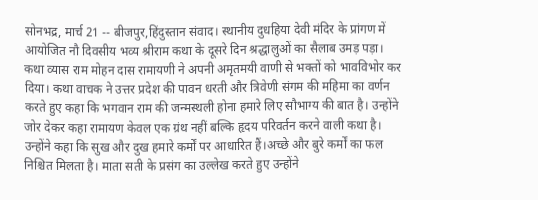सोनभद्र, मार्च 21 -- बीजपुर,हिंदुस्तान संवाद। स्थानीय दुधहिया देवी मंदिर के प्रांगण में आयोजित नौ दिवसीय भव्य श्रीराम कथा के दूसरे दिन श्रद्धालुओं का सैलाब उमड़ पड़ा। कथा व्यास राम मोहन दास रामायणी ने अपनी अमृतमयी वाणी से भक्तों को भावविभोर कर दिया। कथा वाचक ने उत्तर प्रदेश की पावन धरती और त्रिवेणी संगम की महिमा का वर्णन करते हुए कहा कि भगवान राम की जन्मस्थली होना हमारे लिए सौभाग्य की बात है। उन्होंने जोर देकर कहा रामायण केवल एक ग्रंथ नहीं बल्कि हृदय परिवर्तन करने वाली कथा है। उन्होंने कहा कि सुख और दुख हमारे कर्मों पर आधारित हैं।अच्छे और बुरे कर्मों का फल निश्चित मिलता है। माता सती के प्रसंग का उल्लेख करते हुए उन्होंने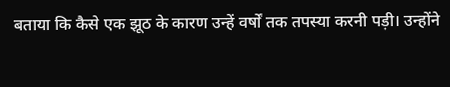बताया कि कैसे एक झूठ के कारण उन्हें वर्षों तक तपस्या करनी पड़ी। उन्होंने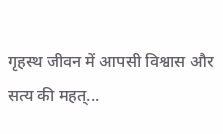गृहस्थ जीवन में आपसी विश्वास और सत्य की महत्...